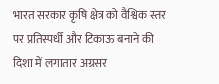भारत सरकार कृषि क्षेत्र को वैश्विक स्तर पर प्रतिस्पर्धी और टिकाऊ बनाने की दिशा में लगातार अग्रसर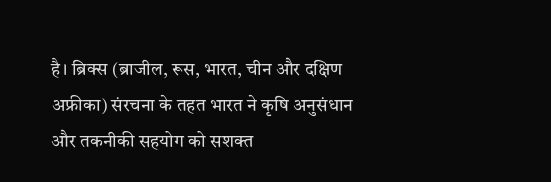है। ब्रिक्स (ब्राजील, रूस, भारत, चीन और दक्षिण अफ्रीका) संरचना के तहत भारत ने कृषि अनुसंधान और तकनीकी सहयोग को सशक्त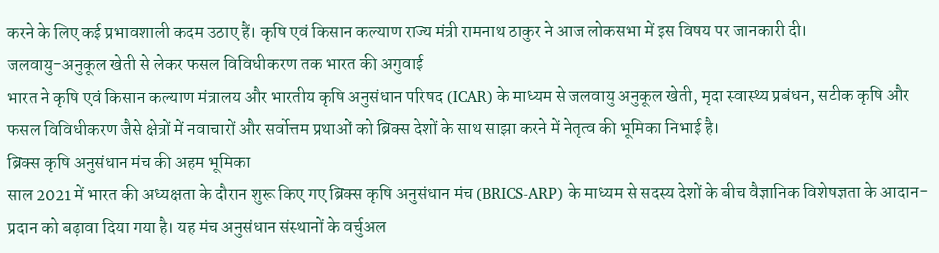करने के लिए कई प्रभावशाली कदम उठाए हैं। कृषि एवं किसान कल्याण राज्य मंत्री रामनाथ ठाकुर ने आज लोकसभा में इस विषय पर जानकारी दी।
जलवायु-अनुकूल खेती से लेकर फसल विविधीकरण तक भारत की अगुवाई
भारत ने कृषि एवं किसान कल्याण मंत्रालय और भारतीय कृषि अनुसंधान परिषद (ICAR) के माध्यम से जलवायु अनुकूल खेती, मृदा स्वास्थ्य प्रबंधन, सटीक कृषि और फसल विविधीकरण जैसे क्षेत्रों में नवाचारों और सर्वोत्तम प्रथाओं को ब्रिक्स देशों के साथ साझा करने में नेतृत्व की भूमिका निभाई है।
ब्रिक्स कृषि अनुसंधान मंच की अहम भूमिका
साल 2021 में भारत की अध्यक्षता के दौरान शुरू किए गए ब्रिक्स कृषि अनुसंधान मंच (BRICS-ARP) के माध्यम से सदस्य देशों के बीच वैज्ञानिक विशेषज्ञता के आदान-प्रदान को बढ़ावा दिया गया है। यह मंच अनुसंधान संस्थानों के वर्चुअल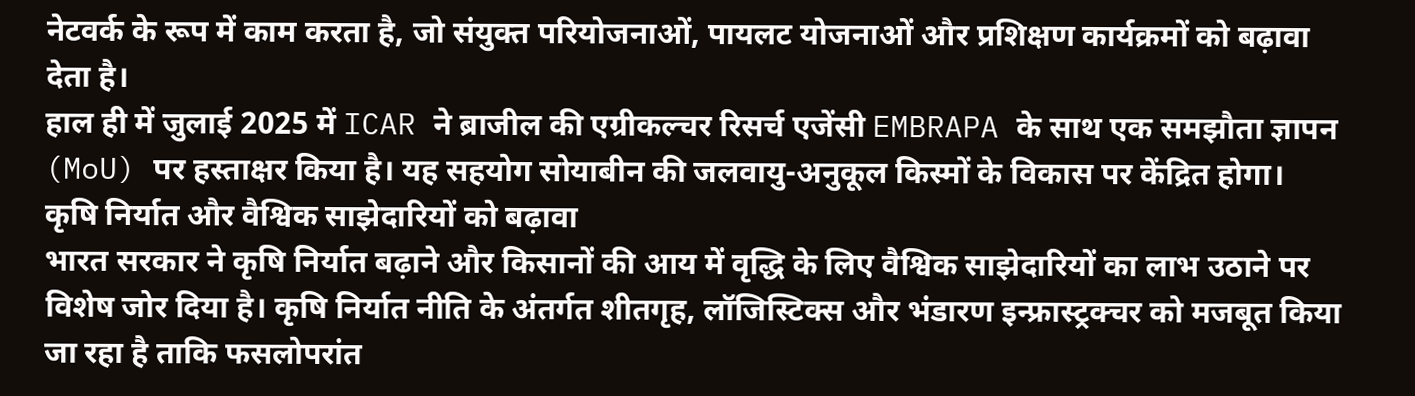नेटवर्क के रूप में काम करता है, जो संयुक्त परियोजनाओं, पायलट योजनाओं और प्रशिक्षण कार्यक्रमों को बढ़ावा देता है।
हाल ही में जुलाई 2025 में ICAR ने ब्राजील की एग्रीकल्चर रिसर्च एजेंसी EMBRAPA के साथ एक समझौता ज्ञापन (MoU) पर हस्ताक्षर किया है। यह सहयोग सोयाबीन की जलवायु-अनुकूल किस्मों के विकास पर केंद्रित होगा।
कृषि निर्यात और वैश्विक साझेदारियों को बढ़ावा
भारत सरकार ने कृषि निर्यात बढ़ाने और किसानों की आय में वृद्धि के लिए वैश्विक साझेदारियों का लाभ उठाने पर विशेष जोर दिया है। कृषि निर्यात नीति के अंतर्गत शीतगृह, लॉजिस्टिक्स और भंडारण इन्फ्रास्ट्रक्चर को मजबूत किया जा रहा है ताकि फसलोपरांत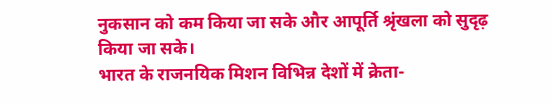नुकसान को कम किया जा सके और आपूर्ति श्रृंखला को सुदृढ़ किया जा सके।
भारत के राजनयिक मिशन विभिन्न देशों में क्रेता-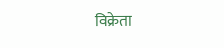विक्रेता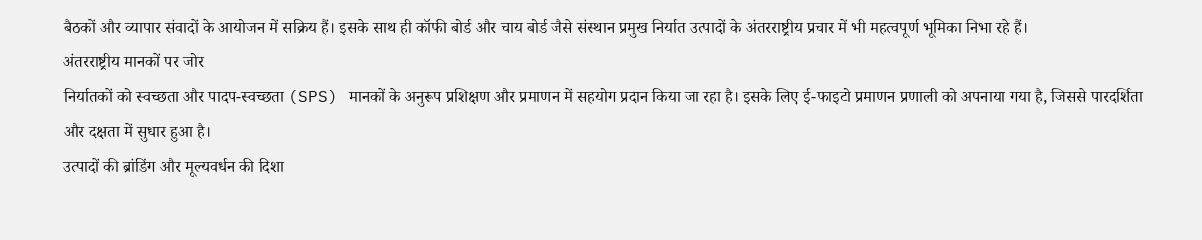बैठकों और व्यापार संवादों के आयोजन में सक्रिय हैं। इसके साथ ही कॉफी बोर्ड और चाय बोर्ड जैसे संस्थान प्रमुख निर्यात उत्पादों के अंतरराष्ट्रीय प्रचार में भी महत्वपूर्ण भूमिका निभा रहे हैं।
अंतरराष्ट्रीय मानकों पर जोर
निर्यातकों को स्वच्छता और पादप-स्वच्छता (SPS) मानकों के अनुरूप प्रशिक्षण और प्रमाणन में सहयोग प्रदान किया जा रहा है। इसके लिए ई-फाइटो प्रमाणन प्रणाली को अपनाया गया है, जिससे पारदर्शिता और दक्षता में सुधार हुआ है।
उत्पादों की ब्रांडिंग और मूल्यवर्धन की दिशा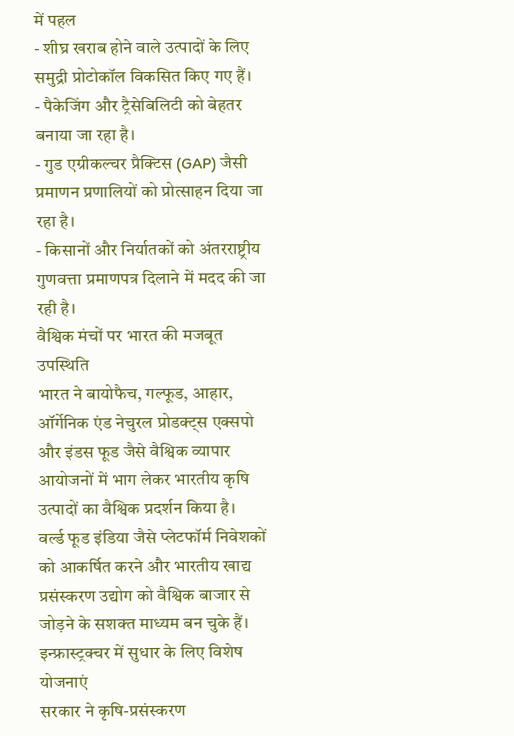में पहल
- शीघ्र खराब होने वाले उत्पादों के लिए समुद्री प्रोटोकॉल विकसित किए गए हैं।
- पैकेजिंग और ट्रैसेबिलिटी को बेहतर बनाया जा रहा है।
- गुड एग्रीकल्चर प्रैक्टिस (GAP) जैसी प्रमाणन प्रणालियों को प्रोत्साहन दिया जा रहा है।
- किसानों और निर्यातकों को अंतरराष्ट्रीय गुणवत्ता प्रमाणपत्र दिलाने में मदद की जा रही है।
वैश्विक मंचों पर भारत की मजबूत उपस्थिति
भारत ने बायोफैच, गल्फूड, आहार, ऑर्गेनिक एंड नेचुरल प्रोडक्ट्स एक्सपो और इंडस फूड जैसे वैश्विक व्यापार आयोजनों में भाग लेकर भारतीय कृषि उत्पादों का वैश्विक प्रदर्शन किया है।
वर्ल्ड फूड इंडिया जैसे प्लेटफॉर्म निवेशकों को आकर्षित करने और भारतीय खाद्य प्रसंस्करण उद्योग को वैश्विक बाजार से जोड़ने के सशक्त माध्यम बन चुके हैं।
इन्फ्रास्ट्रक्चर में सुधार के लिए विशेष योजनाएं
सरकार ने कृषि-प्रसंस्करण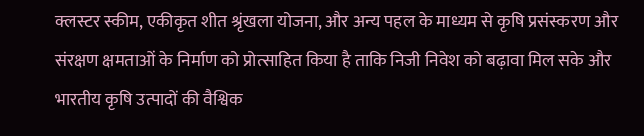क्लस्टर स्कीम, एकीकृत शीत श्रृंखला योजना, और अन्य पहल के माध्यम से कृषि प्रसंस्करण और संरक्षण क्षमताओं के निर्माण को प्रोत्साहित किया है ताकि निजी निवेश को बढ़ावा मिल सके और भारतीय कृषि उत्पादों की वैश्विक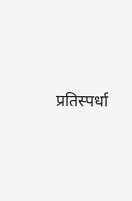प्रतिस्पर्धा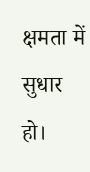क्षमता में सुधार हो।